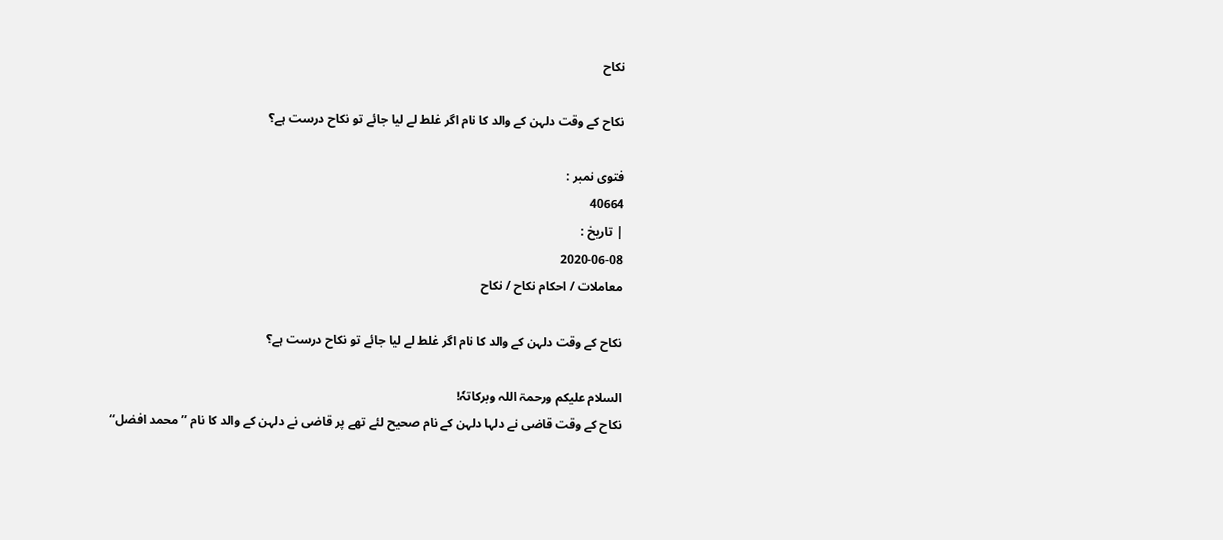نکاح

نکاح کے وقت دلہن کے والد کا نام اگر غلط لے لیا جائے تو نکاح درست ہے؟

فتوی نمبر :
40664
| تاریخ :
2020-06-08
معاملات / احکام نکاح / نکاح

نکاح کے وقت دلہن کے والد کا نام اگر غلط لے لیا جائے تو نکاح درست ہے؟

السلام علیکم ورحمۃ اللہ وبرکاتہٗ!
نکاح کے وقت قاضی نے دلہا دلہن کے نام صحیح لئے تھے پر قاضی نے دلہن کے والد کا نام ’’محمد افضل‘‘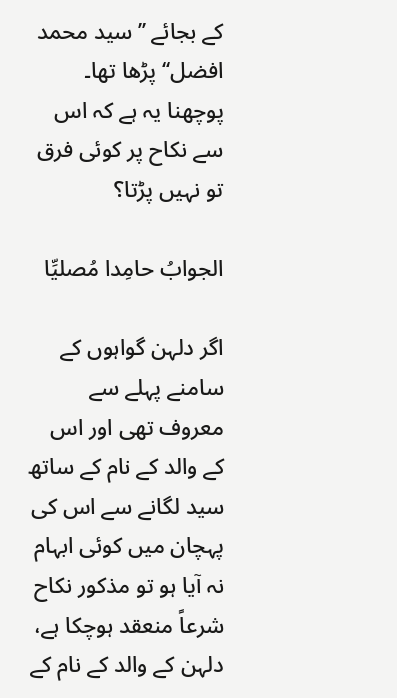کے بجائے ’’سید محمد افضل‘‘ پڑھا تھا۔ پوچھنا یہ ہے کہ اس سے نکاح پر کوئی فرق تو نہیں پڑتا؟

الجوابُ حامِدا مُصلیِّا

اگر دلہن گواہوں کے سامنے پہلے سے معروف تھی اور اس کے والد کے نام کے ساتھ سید لگانے سے اس کی پہچان میں کوئی ابہام نہ آیا ہو تو مذکور نکاح شرعاً منعقد ہوچکا ہے، دلہن کے والد کے نام کے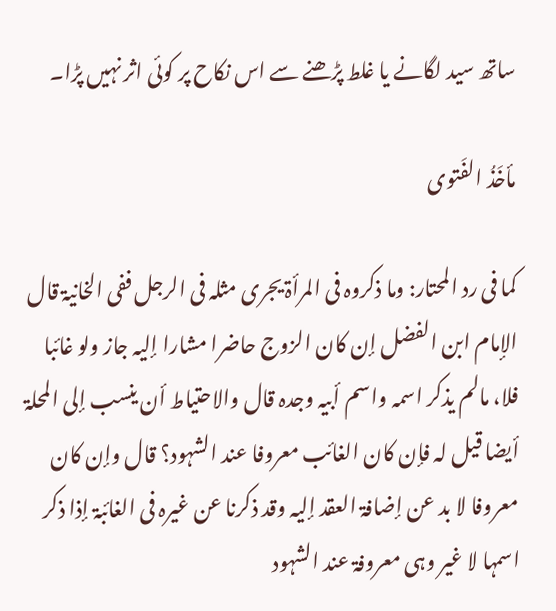ساتھ سید لگانے یا غلط پڑھنے سے اس نکاح پر کوئی اثر نہیں پڑا۔

مأخَذُ الفَتوی

کما فی رد المحتار: وما ذکروہ فی المرأۃ یجری مثلہ فی الرجل ففی الخانیۃ قال الإمام ابن الفضل إن کان الزوج حاضرا مشارا إلیہ جاز ولو غائبا فلا، مالم یذکر اسمہ واسم أبیہ وجدہ قال والاحتیاط أن ینسب إلی المحلۃ أیضا قیل لہ فإن کان الغائب معروفا عند الشہود؟ قال وإن کان معروفا لا بد عن إضافۃ العقد إلیہ وقد ذکرنا عن غیرہ فی الغائبۃ إذا ذکر اسمہا لا غیر وہی معروفۃ عند الشہود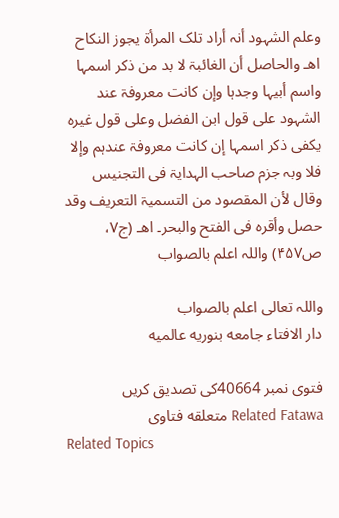وعلم الشہود أنہ أراد تلک المرأۃ یجوز النکاح اھـ والحاصل أن الغائبۃ لا بد من ذکر اسمہا واسم أبیہا وجدہا وإن کانت معروفۃ عند الشہود علی قول ابن الفضل وعلی قول غیرہ یکفی ذکر اسمہا إن کانت معروفۃ عندہم وإلا فلا وبہ جزم صاحب الہدایۃ فی التجنیس وقال لأن المقصود من التسمیۃ التعریف وقد حصل وأقرہ فی الفتح والبحر۔ اھـ (ج۷، ص۴۵۷) واللہ اعلم بالصواب

واللہ تعالی اعلم بالصواب
دار الافتاء جامعه بنوریه عالمیه

فتوی نمبر 40664کی تصدیق کریں
Related Fatawa متعلقه فتاوی
Related Topics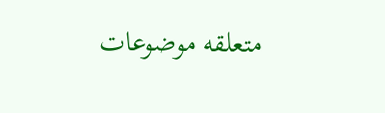متعلقه موضوعات